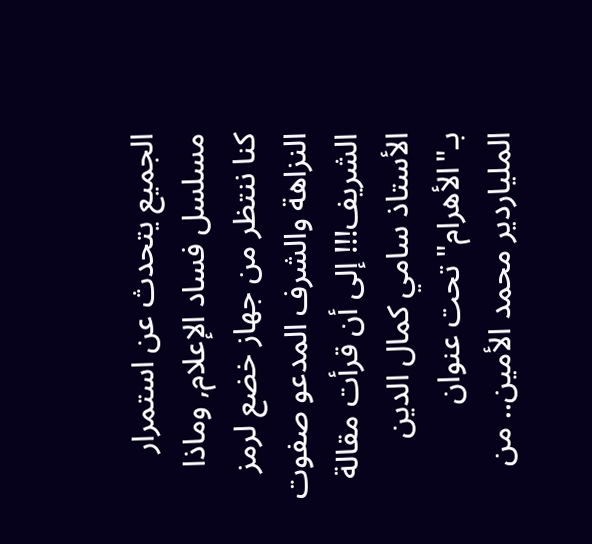الجميع يتحدث عن استمرار مسلسل فساد الإعلام, وماذا كنا ننتظر من جهاز خضع لرمز النزاهة والشرف المدعو صفوت الشريف!!! إلى أن قرأت مقالة الأستاذ سامي كمال الدين بـ"الأهرام" تحت عنوان الملياردير محمد الأمين.. من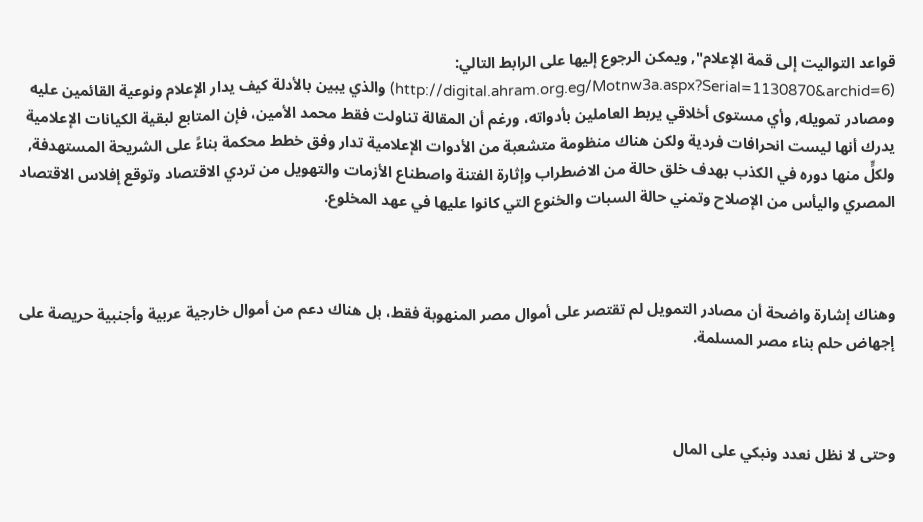قواعد التواليت إلى قمة الإعلام", ويمكن الرجوع إليها على الرابط التالي: (http://digital.ahram.org.eg/Motnw3a.aspx?Serial=1130870&archid=6) والذي يبين بالأدلة كيف يدار الإعلام ونوعية القائمين عليه ومصادر تمويله, وأي مستوى أخلاقي يربط العاملين بأدواته، ورغم أن المقالة تناولت فقط محمد الأمين، فإن المتابع لبقية الكيانات الإعلامية يدرك أنها ليست انحرافات فردية ولكن هناك منظومة متشعبة من الأدوات الإعلامية تدار وفق خطط محكمة بناءً على الشريحة المستهدفة, ولكلٍّ منها دوره في الكذب بهدف خلق حالة من الاضطراب وإثارة الفتنة واصطناع الأزمات والتهويل من تردي الاقتصاد وتوقع إفلاس الاقتصاد المصري واليأس من الإصلاح وتمني حالة السبات والخنوع التي كانوا عليها في عهد المخلوع.



وهناك إشارة واضحة أن مصادر التمويل لم تقتصر على أموال مصر المنهوبة فقط، بل هناك دعم من أموال خارجية عربية وأجنبية حريصة على إجهاض حلم بناء مصر المسلمة.



وحتى لا نظل نعدد ونبكي على المال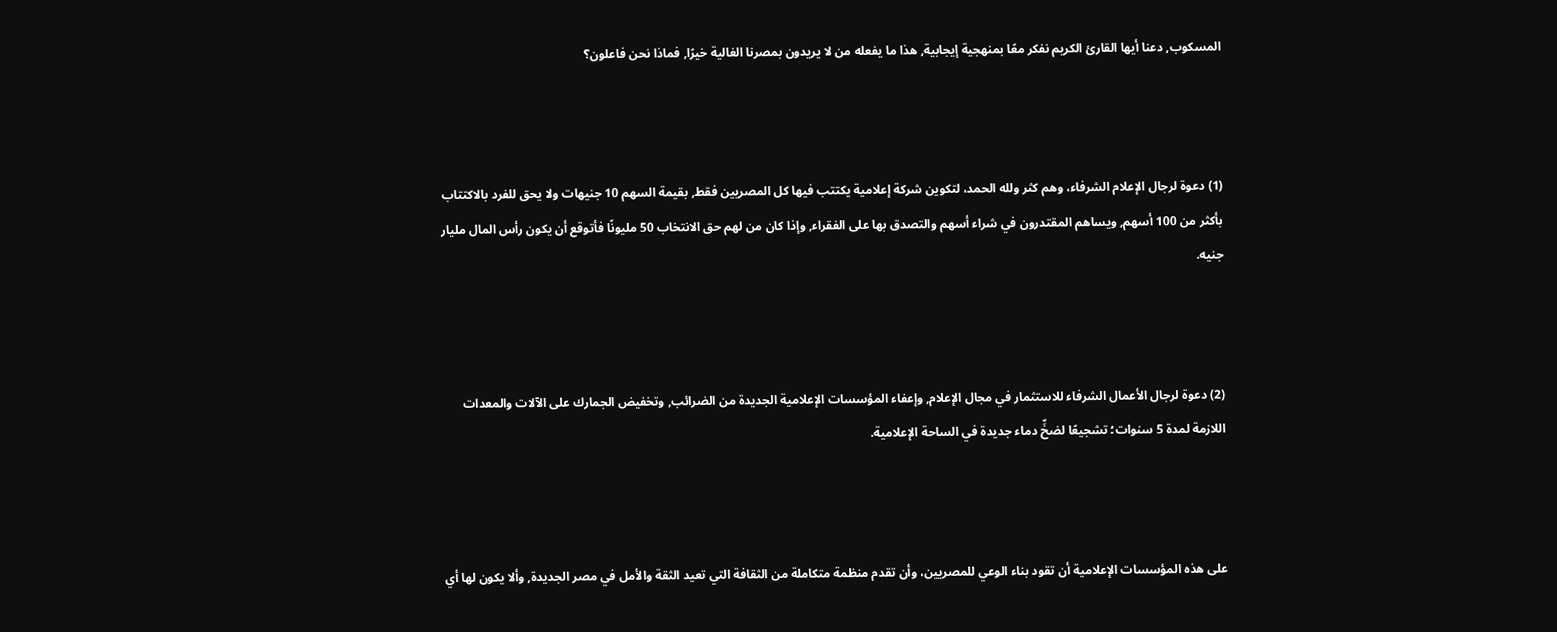المسكوب, دعنا أيها القارئ الكريم نفكر معًا بمنهجية إيجابية, هذا ما يفعله من لا يريدون بمصرنا الغالية خيرًا, فماذا نحن فاعلون؟



(1) دعوة لرجال الإعلام الشرفاء، وهم كثر ولله الحمد، لتكوين شركة إعلامية يكتتب فيها كل المصريين فقط, بقيمة السهم 10 جنيهات ولا يحق للفرد بالاكتتاب بأكثر من 100 أسهم, ويساهم المقتدرون في شراء أسهم والتصدق بها على الفقراء, وإذا كان من لهم حق الانتخاب 50 مليونًا فأتوقع أن يكون رأس المال مليار جنيه.



(2) دعوة لرجال الأعمال الشرفاء للاستثمار في مجال الإعلام, وإعفاء المؤسسات الإعلامية الجديدة من الضرائب, وتخفيض الجمارك على الآلات والمعدات اللازمة لمدة 5 سنوات؛ تشجيعًا لضخِّ دماء جديدة في الساحة الإعلامية.



على هذه المؤسسات الإعلامية أن تقود بناء الوعي للمصريين، وأن تقدم منظمة متكاملة من الثقافة التي تعيد الثقة والأمل في مصر الجديدة, وألا يكون لها أي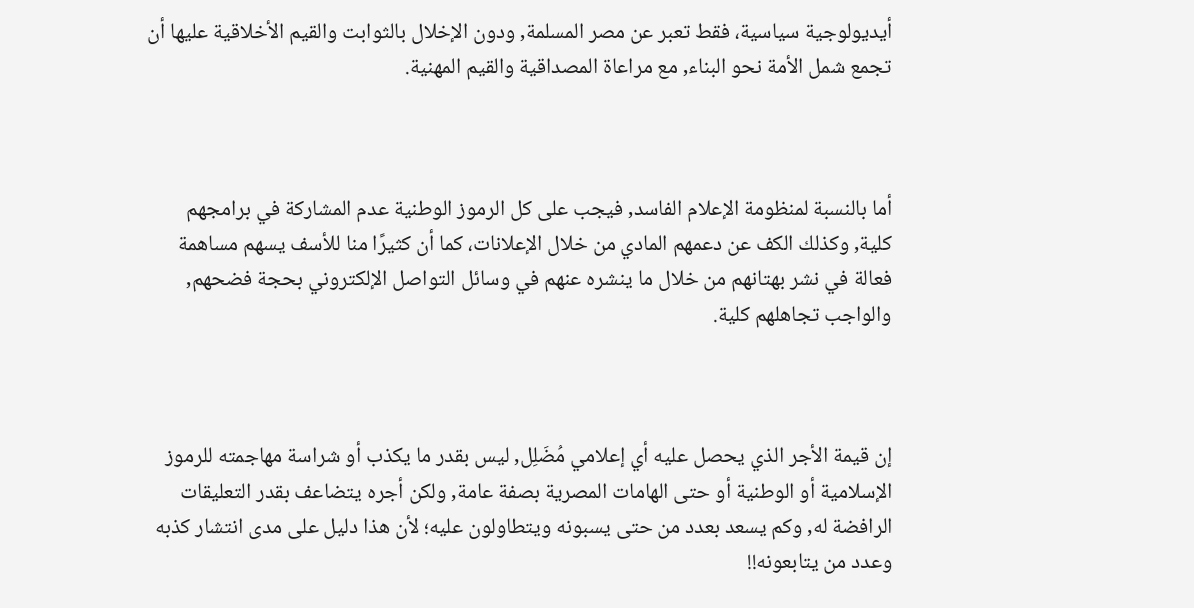أيديولوجية سياسية، فقط تعبر عن مصر المسلمة, ودون الإخلال بالثوابت والقيم الأخلاقية عليها أن تجمع شمل الأمة نحو البناء, مع مراعاة المصداقية والقيم المهنية.



أما بالنسبة لمنظومة الإعلام الفاسد, فيجب على كل الرموز الوطنية عدم المشاركة في برامجهم كلية, وكذلك الكف عن دعمهم المادي من خلال الإعلانات، كما أن كثيرًا منا للأسف يسهم مساهمة فعالة في نشر بهتانهم من خلال ما ينشره عنهم في وسائل التواصل الإلكتروني بحجة فضحهم, والواجب تجاهلهم كلية.



إن قيمة الأجر الذي يحصل عليه أي إعلامي مُضَلِل, ليس بقدر ما يكذب أو شراسة مهاجمته للرموز الإسلامية أو الوطنية أو حتى الهامات المصرية بصفة عامة, ولكن أجره يتضاعف بقدر التعليقات الرافضة له, وكم يسعد بعدد من حتى يسبونه ويتطاولون عليه؛ لأن هذا دليل على مدى انتشار كذبه وعدد من يتابعونه!!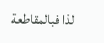لذا فبالمقاطعة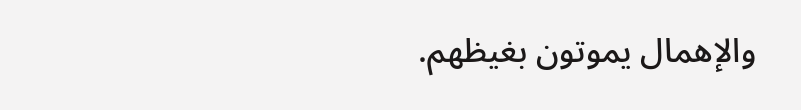والإهمال يموتون بغيظهم.